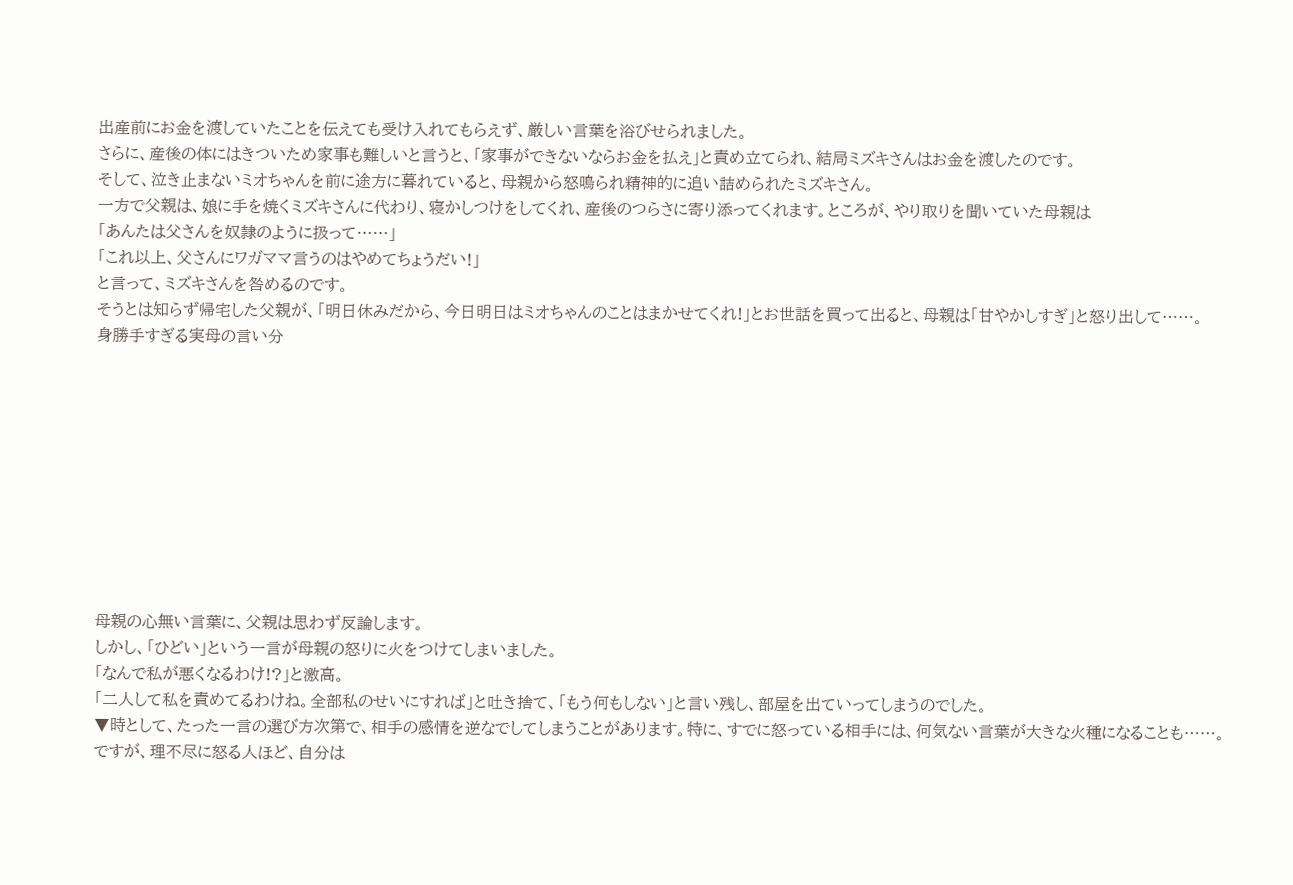出産前にお金を渡していたことを伝えても受け入れてもらえず、厳しい言葉を浴びせられました。
さらに、産後の体にはきついため家事も難しいと言うと、「家事ができないならお金を払え」と責め立てられ、結局ミズキさんはお金を渡したのです。
そして、泣き止まないミオちゃんを前に途方に暮れていると、母親から怒鳴られ精神的に追い詰められたミズキさん。
一方で父親は、娘に手を焼くミズキさんに代わり、寝かしつけをしてくれ、産後のつらさに寄り添ってくれます。ところが、やり取りを聞いていた母親は
「あんたは父さんを奴隷のように扱って……」
「これ以上、父さんにワガママ言うのはやめてちょうだい!」
と言って、ミズキさんを咎めるのです。
そうとは知らず帰宅した父親が、「明日休みだから、今日明日はミオちゃんのことはまかせてくれ!」とお世話を買って出ると、母親は「甘やかしすぎ」と怒り出して……。
身勝手すぎる実母の言い分










母親の心無い言葉に、父親は思わず反論します。
しかし、「ひどい」という一言が母親の怒りに火をつけてしまいました。
「なんで私が悪くなるわけ!?」と激高。
「二人して私を責めてるわけね。全部私のせいにすれば」と吐き捨て、「もう何もしない」と言い残し、部屋を出ていってしまうのでした。
▼時として、たった一言の選び方次第で、相手の感情を逆なでしてしまうことがあります。特に、すでに怒っている相手には、何気ない言葉が大きな火種になることも……。
ですが、理不尽に怒る人ほど、自分は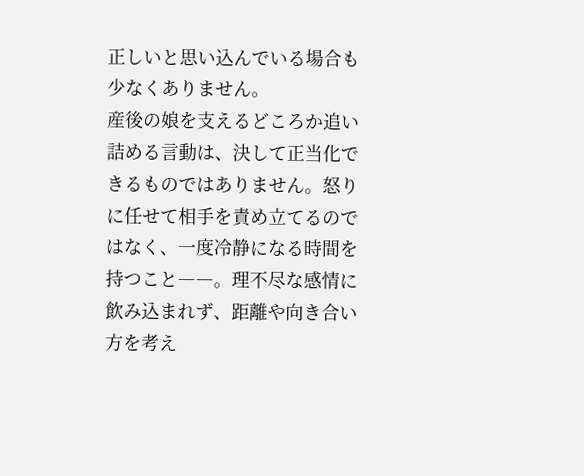正しいと思い込んでいる場合も少なくありません。
産後の娘を支えるどころか追い詰める言動は、決して正当化できるものではありません。怒りに任せて相手を責め立てるのではなく、一度冷静になる時間を持つこと――。理不尽な感情に飲み込まれず、距離や向き合い方を考え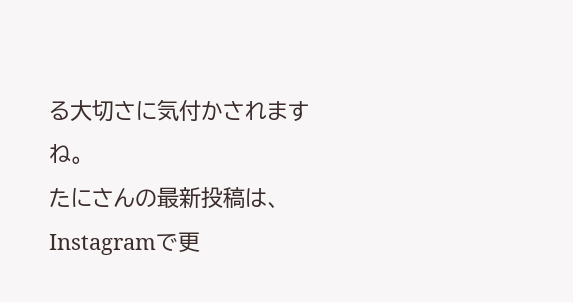る大切さに気付かされますね。
たにさんの最新投稿は、Instagramで更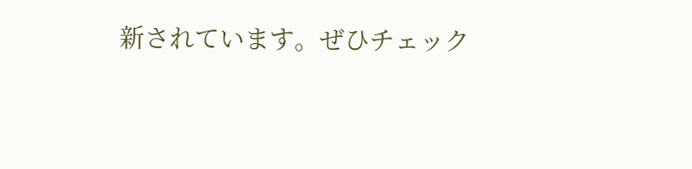新されています。ぜひチェック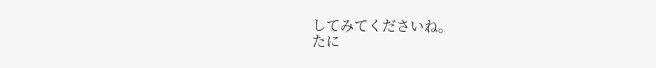してみてくださいね。
たに